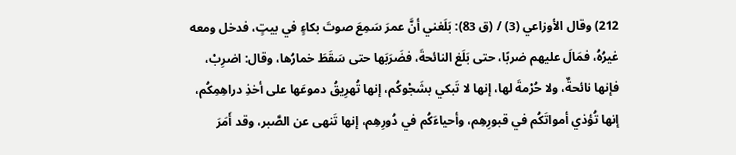212) وقال الأوزاعي (3) / (ق 83): بَلَغني أنَّ عمرَ سَمِعَ صوتَ بكاءٍ في بيتٍ، فدخل ومعه غيرُهُ، فمَالَ عليهم ضربًا، حتى بَلَغ النائحةَ، فضَرَبَها حتى سَقَطَ خمارُها، وقال: اضرِبْ، فإنها نائحةٌ، ولا حُرْمةَ لها، إنها لا تَبكي بشَجْوكُم، إنها تُهرِيقُ دموعَها على أخذِ دراهِمِكُم، إنها تُؤذي أمواتَكُم في قبورِهِم، وأحياءَكُم في دُورِهِم، إنها تَنهى عن الصَّبر، وقد أَمَرَ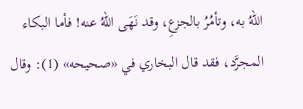اللهُ به، وتأمُرُ بالجزعِ، وقد نَهَى اللهُ عنه! فأما البكاء المجرَّد، فقد قال البخاري في «صحيحه» (1): وقال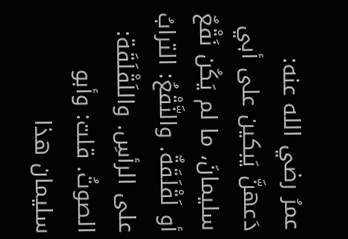عمرُ رضي الله عنه: دَعهنَّ يَبكين على أبي سليمانَ، ما لم يَكُن نَقْعٌ أو لَقْلَقَةٌ. والنَّقْعُ: الترابُ على الرأسِ. واللَقْلَقَة: الصوتُ. قلت: وأبو سليمان هذا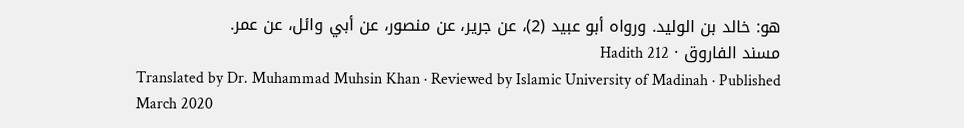هو: خالد بن الوليد. ورواه أبو عبيد (2)، عن جرير، عن منصور، عن أبي وائل، عن عمر.
مسند الفاروق · Hadith 212
Translated by Dr. Muhammad Muhsin Khan · Reviewed by Islamic University of Madinah · Published March 2020